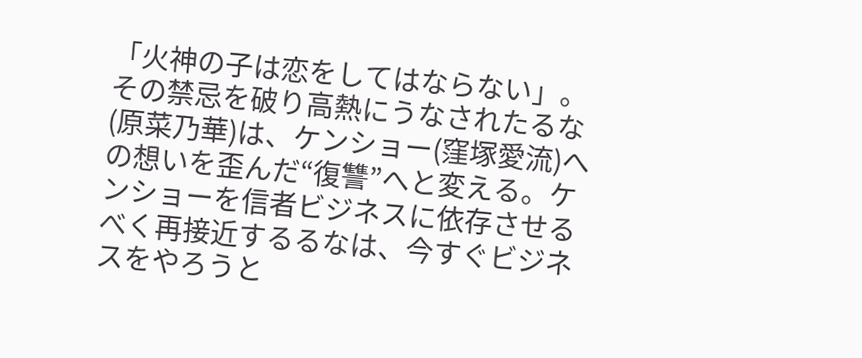「火神の子は恋をしてはならない」。その禁忌を破り高熱にうなされたるな(原菜乃華)は、ケンショー(窪塚愛流)への想いを歪んだ“復讐”へと変える。ケンショーを信者ビジネスに依存させるべく再接近するるなは、今すぐビジネスをやろうと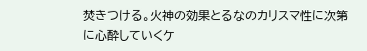焚きつける。火神の効果とるなのカリスマ性に次第に心酔していくケ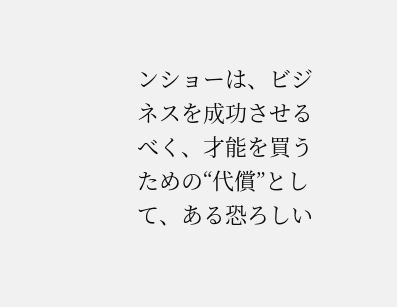ンショーは、ビジネスを成功させるべく、才能を買うための“代償”として、ある恐ろしい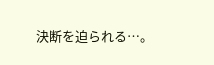決断を迫られる…。